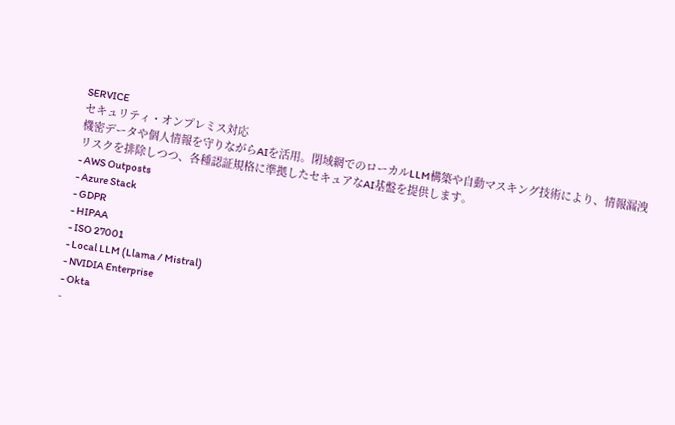SERVICE
セキュリティ・オンプレミス対応
機密データや個人情報を守りながらAIを活用。閉域網でのローカルLLM構築や自動マスキング技術により、情報漏洩リスクを排除しつつ、各種認証規格に準拠したセキュアなAI基盤を提供します。
- AWS Outposts
- Azure Stack
- GDPR
- HIPAA
- ISO 27001
- Local LLM (Llama / Mistral)
- NVIDIA Enterprise
- Okta
-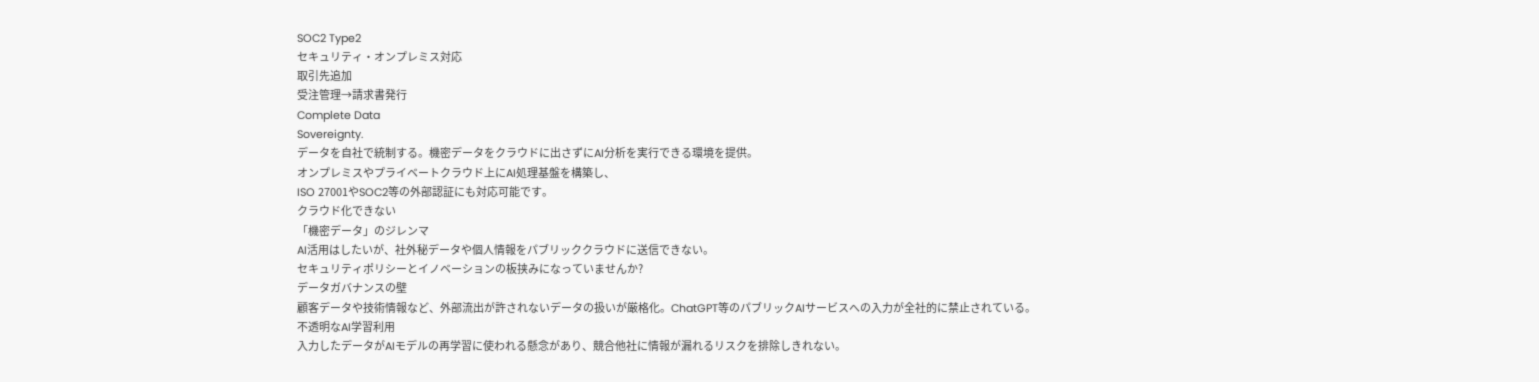SOC2 Type2
セキュリティ・オンプレミス対応
取引先追加
受注管理→請求書発行
Complete Data
Sovereignty.
データを自社で統制する。機密データをクラウドに出さずにAI分析を実行できる環境を提供。
オンプレミスやプライベートクラウド上にAI処理基盤を構築し、
ISO 27001やSOC2等の外部認証にも対応可能です。
クラウド化できない
「機密データ」のジレンマ
AI活用はしたいが、社外秘データや個人情報をパブリッククラウドに送信できない。
セキュリティポリシーとイノベーションの板挟みになっていませんか?
データガバナンスの壁
顧客データや技術情報など、外部流出が許されないデータの扱いが厳格化。ChatGPT等のパブリックAIサービスへの入力が全社的に禁止されている。
不透明なAI学習利用
入力したデータがAIモデルの再学習に使われる懸念があり、競合他社に情報が漏れるリスクを排除しきれない。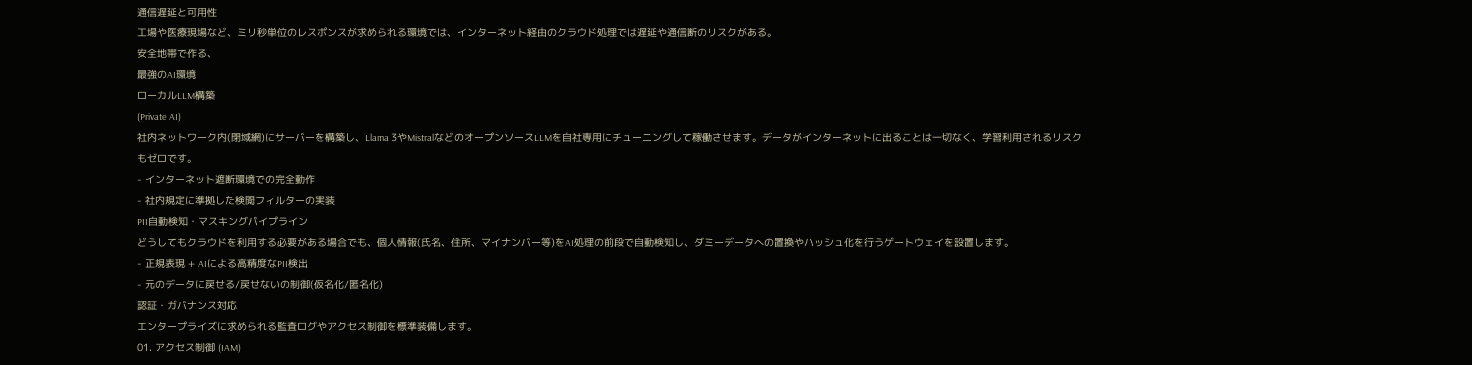通信遅延と可用性
工場や医療現場など、ミリ秒単位のレスポンスが求められる環境では、インターネット経由のクラウド処理では遅延や通信断のリスクがある。
安全地帯で作る、
最強のAI環境
ローカルLLM構築
(Private AI)
社内ネットワーク内(閉域網)にサーバーを構築し、Llama 3やMistralなどのオープンソースLLMを自社専用にチューニングして稼働させます。データがインターネットに出ることは一切なく、学習利用されるリスクもゼロです。
- インターネット遮断環境での完全動作
- 社内規定に準拠した検閲フィルターの実装
PII自動検知・マスキングパイプライン
どうしてもクラウドを利用する必要がある場合でも、個人情報(氏名、住所、マイナンバー等)をAI処理の前段で自動検知し、ダミーデータへの置換やハッシュ化を行うゲートウェイを設置します。
- 正規表現 + AIによる高精度なPII検出
- 元のデータに戻せる/戻せないの制御(仮名化/匿名化)
認証・ガバナンス対応
エンタープライズに求められる監査ログやアクセス制御を標準装備します。
01. アクセス制御 (IAM)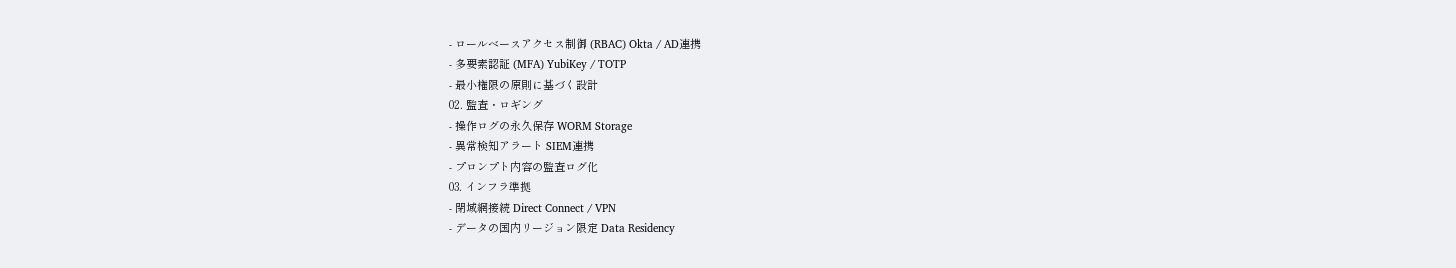- ロールベースアクセス制御 (RBAC) Okta / AD連携
- 多要素認証 (MFA) YubiKey / TOTP
- 最小権限の原則に基づく設計
02. 監査・ロギング
- 操作ログの永久保存 WORM Storage
- 異常検知アラート SIEM連携
- プロンプト内容の監査ログ化
03. インフラ準拠
- 閉域網接続 Direct Connect / VPN
- データの国内リージョン限定 Data Residency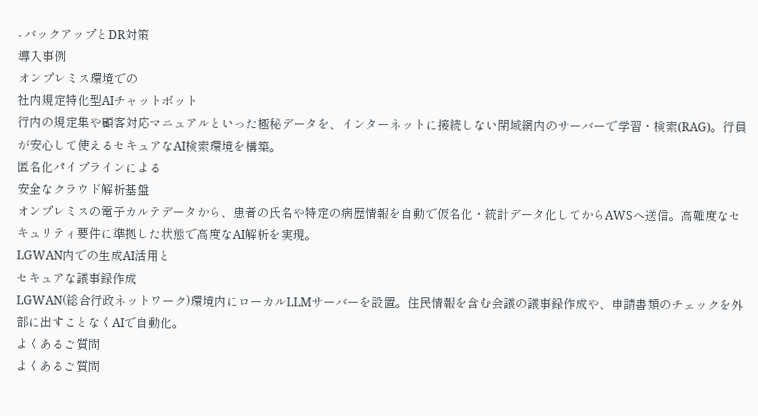- バックアップとDR対策
導入事例
オンプレミス環境での
社内規定特化型AIチャットボット
行内の規定集や顧客対応マニュアルといった極秘データを、インターネットに接続しない閉域網内のサーバーで学習・検索(RAG)。行員が安心して使えるセキュアなAI検索環境を構築。
匿名化パイプラインによる
安全なクラウド解析基盤
オンプレミスの電子カルテデータから、患者の氏名や特定の病歴情報を自動で仮名化・統計データ化してからAWSへ送信。高難度なセキュリティ要件に準拠した状態で高度なAI解析を実現。
LGWAN内での生成AI活用と
セキュアな議事録作成
LGWAN(総合行政ネットワーク)環境内にローカルLLMサーバーを設置。住民情報を含む会議の議事録作成や、申請書類のチェックを外部に出すことなくAIで自動化。
よくあるご質問
よくあるご質問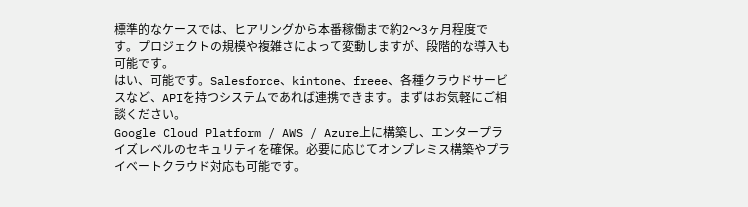標準的なケースでは、ヒアリングから本番稼働まで約2〜3ヶ月程度です。プロジェクトの規模や複雑さによって変動しますが、段階的な導入も可能です。
はい、可能です。Salesforce、kintone、freee、各種クラウドサービスなど、APIを持つシステムであれば連携できます。まずはお気軽にご相談ください。
Google Cloud Platform / AWS / Azure上に構築し、エンタープライズレベルのセキュリティを確保。必要に応じてオンプレミス構築やプライベートクラウド対応も可能です。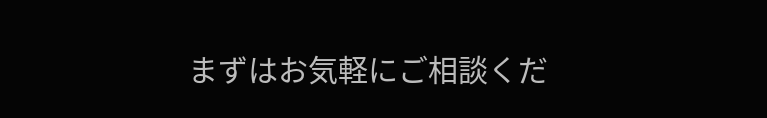まずはお気軽にご相談くだ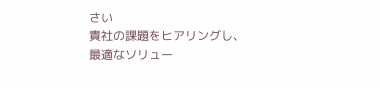さい
貴社の課題をヒアリングし、最適なソリュー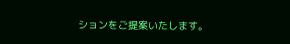ションをご提案いたします。